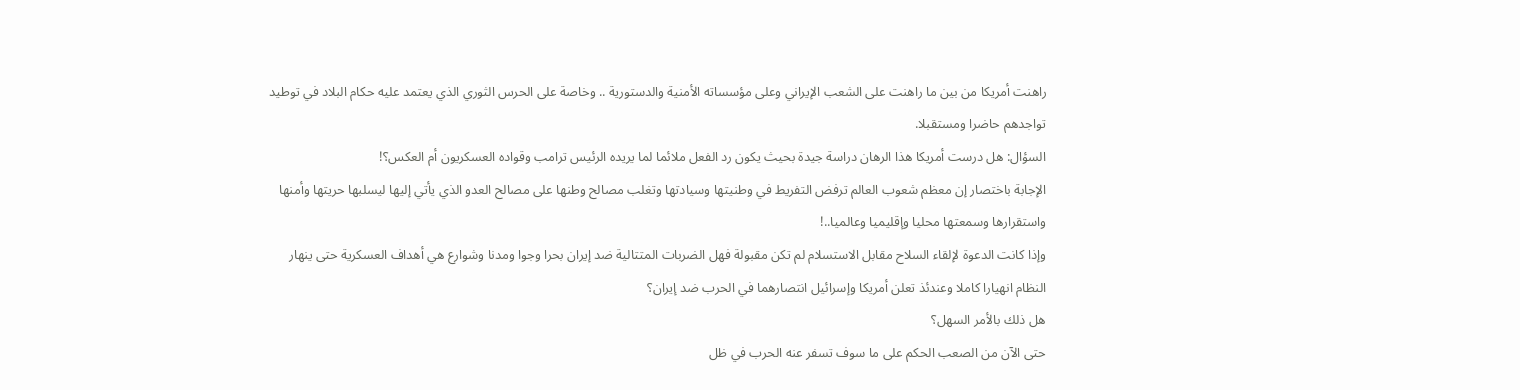راهنت أمريكا من بين ما راهنت على الشعب الإيراني وعلى مؤسساته الأمنية والدستورية .. وخاصة على الحرس الثوري الذي يعتمد عليه حكام البلاد في توطيد تواجدهم حاضرا ومستقبلا.
السؤال: هل درست أمريكا هذا الرهان دراسة جيدة بحيث يكون رد الفعل ملائما لما يريده الرئيس ترامب وقواده العسكريون أم العكس؟!
الإجابة باختصار إن معظم شعوب العالم ترفض التفريط في وطنيتها وسيادتها وتغلب مصالح وطنها على مصالح العدو الذي يأتي إليها ليسلبها حريتها وأمنها واستقرارها وسمعتها محليا وإقليميا وعالميا..!
وإذا كانت الدعوة لإلقاء السلاح مقابل الاستسلام لم تكن مقبولة فهل الضربات المتتالية ضد إيران بحرا وجوا ومدنا وشوارع هي أهداف العسكرية حتى ينهار النظام انهيارا كاملا وعندئذ تعلن أمريكا وإسرائيل انتصارهما في الحرب ضد إيران؟
هل ذلك بالأمر السهل؟
حتى الآن من الصعب الحكم على ما سوف تسفر عنه الحرب في ظل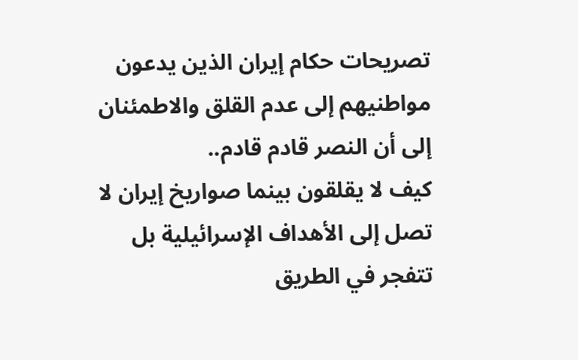تصريحات حكام إيران الذين يدعون مواطنيهم إلى عدم القلق والاطمئنان إلى أن النصر قادم قادم..
كيف لا يقلقون بينما صواريخ إيران لا تصل إلى الأهداف الإسرائيلية بل تتفجر في الطريق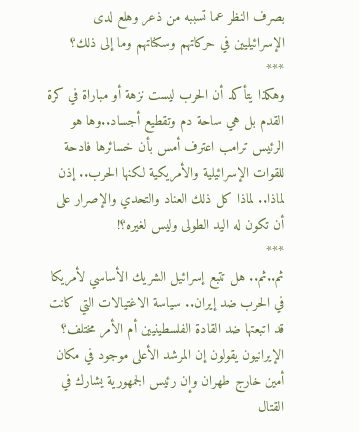بصرف النظر عما تسببه من ذعر وهلع لدى الإسرائيليين في حركاتهم وسكناتهم وما إلى ذلك؟
***
وهكذا يتأكد أن الحرب ليست نزهة أو مباراة في كرة القدم بل هي ساحة دم وتقطيع أجساد..وها هو الرئيس ترامب اعترف أمس بأن خسائرها فادحة للقوات الإسرائيلية والأمريكية لكنها الحرب.. إذن لماذا.. لماذا كل ذلك العناد والتحدي والإصرار على أن تكون له اليد الطولى وليس لغيره؟!
***
ثم..ثم.. هل تتبع إسرائيل الشريك الأساسي لأمريكا في الحرب ضد إيران.. سياسة الاغتيالات التي كانت قد اتبعتها ضد القادة الفلسطينيين أم الأمر مختلف؟
الإيرانيون يقولون إن المرشد الأعلى موجود في مكان أمين خارج طهران وإن رئيس الجمهورية يشارك في القتال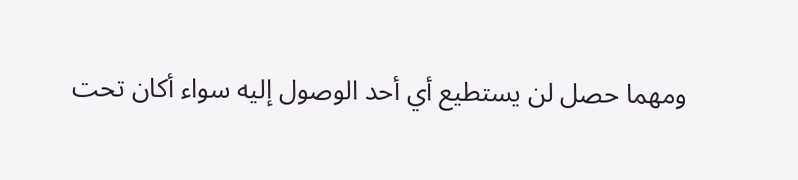ومهما حصل لن يستطيع أي أحد الوصول إليه سواء أكان تحت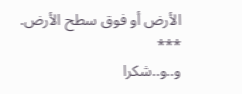الأرض أو فوق سطح الأرض.
***
و..و..شكرا